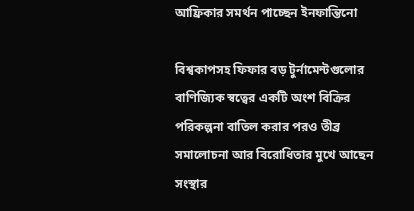আফ্রিকার সমর্থন পাচ্ছেন ইনফান্তিনো

বিশ্বকাপসহ ফিফার বড় টুর্নামেন্টগুলোর বাণিজ্যিক স্বত্বের একটি অংশ বিক্রির পরিকল্পনা বাতিল করার পরও তীব্র সমালোচনা আর বিরোধিতার মুখে আছেন সংস্থার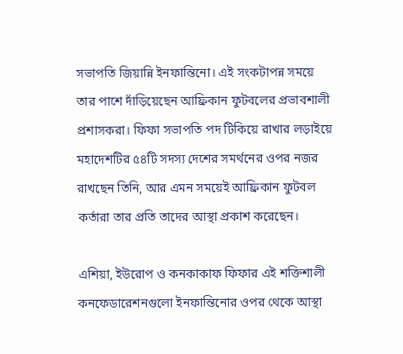সভাপতি জিয়ান্নি ইনফান্তিনো। এই সংকটাপন্ন সময়ে তার পাশে দাঁড়িয়েছেন আফ্রিকান ফুটবলের প্রভাবশালী প্রশাসকরা। ফিফা সভাপতি পদ টিকিয়ে রাখার লড়াইয়ে মহাদেশটির ৫৪টি সদস্য দেশের সমর্থনের ওপর নজর রাখছেন তিনি, আর এমন সময়েই আফ্রিকান ফুটবল কর্তারা তার প্রতি তাদের আস্থা প্রকাশ করেছেন।

এশিয়া, ইউরোপ ও কনকাকাফ ফিফার এই শক্তিশালী কনফেডারেশনগুলো ইনফান্তিনোর ওপর থেকে আস্থা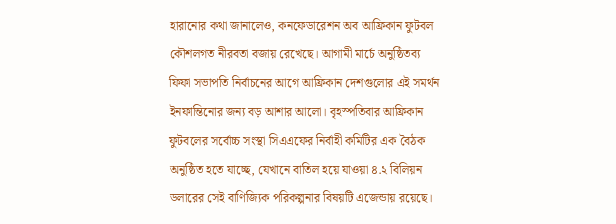হারানোর কথা জানালেও, কনফেডারেশন অব আফ্রিকান ফুটবল কৌশলগত নীরবতা বজায় রেখেছে। আগামী মার্চে অনুষ্ঠিতব্য ফিফা সভাপতি নির্বাচনের আগে আফ্রিকান দেশগুলোর এই সমর্থন ইনফান্তিনোর জন্য বড় আশার আলো। বৃহস্পতিবার আফ্রিকান ফুটবলের সর্বোচ্চ সংস্থা সিএএফের নির্বাহী কমিটির এক বৈঠক অনুষ্ঠিত হতে যাচ্ছে, যেখানে বাতিল হয়ে যাওয়া ৪.২ বিলিয়ন ডলারের সেই বাণিজ্যিক পরিকল্পনার বিষয়টি এজেন্ডায় রয়েছে।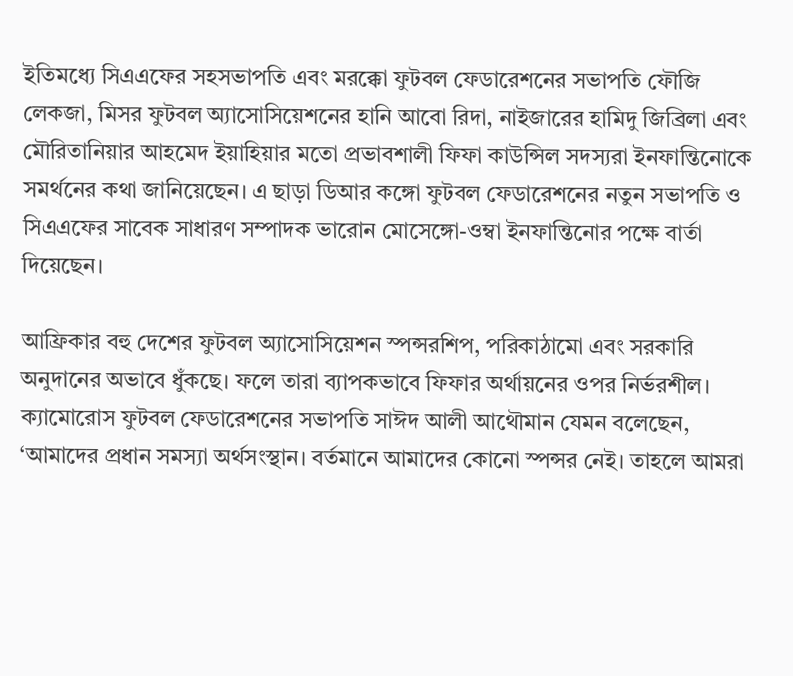ইতিমধ্যে সিএএফের সহসভাপতি এবং মরক্কো ফুটবল ফেডারেশনের সভাপতি ফৌজি লেকজা, মিসর ফুটবল অ্যাসোসিয়েশনের হানি আবো রিদা, নাইজারের হামিদু জিব্রিলা এবং মৌরিতানিয়ার আহমেদ ইয়াহিয়ার মতো প্রভাবশালী ফিফা কাউন্সিল সদস্যরা ইনফান্তিনোকে সমর্থনের কথা জানিয়েছেন। এ ছাড়া ডিআর কঙ্গো ফুটবল ফেডারেশনের নতুন সভাপতি ও সিএএফের সাবেক সাধারণ সম্পাদক ভারোন মোসেঙ্গো-ওম্বা ইনফান্তিনোর পক্ষে বার্তা দিয়েছেন।

আফ্রিকার বহু দেশের ফুটবল অ্যাসোসিয়েশন স্পন্সরশিপ, পরিকাঠামো এবং সরকারি অনুদানের অভাবে ধুঁকছে। ফলে তারা ব্যাপকভাবে ফিফার অর্থায়নের ওপর নির্ভরশীল। ক্যামোরোস ফুটবল ফেডারেশনের সভাপতি সাঈদ আলী আথৌমান যেমন বলেছেন, ‘আমাদের প্রধান সমস্যা অর্থসংস্থান। বর্তমানে আমাদের কোনো স্পন্সর নেই। তাহলে আমরা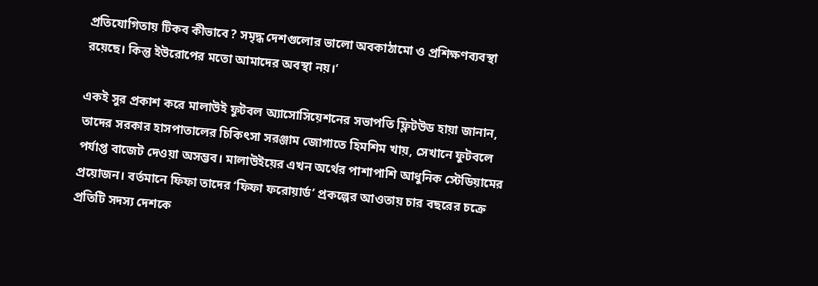প্রতিযোগিতায় টিকব কীভাবে? সমৃদ্ধ দেশগুলোর ভালো অবকাঠামো ও প্রশিক্ষণব্যবস্থা রয়েছে। কিন্তু ইউরোপের মতো আমাদের অবস্থা নয়।’

একই সুর প্রকাশ করে মালাউই ফুটবল অ্যাসোসিয়েশনের সভাপতি ফ্লিটউড হায়া জানান, তাদের সরকার হাসপাতালের চিকিৎসা সরঞ্জাম জোগাতে হিমশিম খায়, সেখানে ফুটবলে পর্যাপ্ত বাজেট দেওয়া অসম্ভব। মালাউইয়ের এখন অর্থের পাশাপাশি আধুনিক স্টেডিয়ামের প্রয়োজন। বর্তমানে ফিফা তাদের ‘ফিফা ফরোয়ার্ড’ প্রকল্পের আওতায় চার বছরের চক্রে প্রতিটি সদস্য দেশকে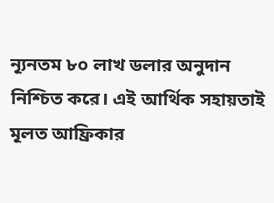ন্যূনতম ৮০ লাখ ডলার অনুদান নিশ্চিত করে। এই আর্থিক সহায়তাই মূলত আফ্রিকার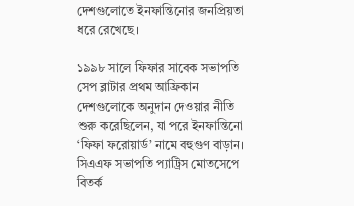দেশগুলোতে ইনফান্তিনোর জনপ্রিয়তা ধরে রেখেছে।

১৯৯৮ সালে ফিফার সাবেক সভাপতি সেপ ব্লাটার প্রথম আফ্রিকান দেশগুলোকে অনুদান দেওয়ার নীতি শুরু করেছিলেন, যা পরে ইনফান্তিনো ‘ফিফা ফরোয়ার্ড’ নামে বহুগুণ বাড়ান। সিএএফ সভাপতি প্যাট্রিস মোতসেপে বিতর্ক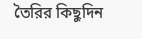তৈরির কিছুদিন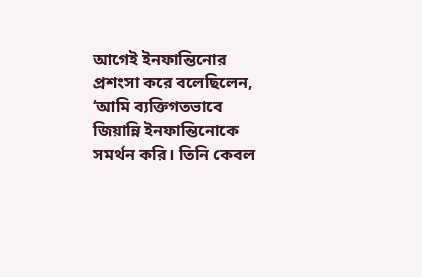আগেই ইনফান্তিনোর প্রশংসা করে বলেছিলেন, ‘আমি ব্যক্তিগতভাবে জিয়ান্নি ইনফান্তিনোকে সমর্থন করি। তিনি কেবল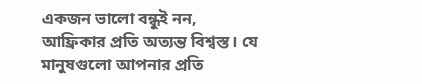একজন ভালো বন্ধুই নন, আফ্রিকার প্রতি অত্যন্ত বিশ্বস্ত। যে মানুষগুলো আপনার প্রতি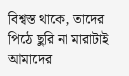বিশ্বস্ত থাকে, তাদের পিঠে ছুরি না মারাটাই আমাদের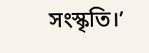সংস্কৃতি।’